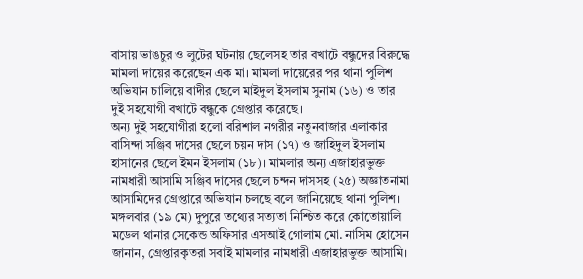বাসায় ভাঙচুর ও লুটের ঘটনায় ছেলেসহ তার বখাটে বন্ধুদের বিরুদ্ধে মামলা দায়ের করেছেন এক মা। মামলা দায়েরের পর থানা পুলিশ অভিযান চালিয়ে বাদীর ছেলে মাইদুল ইসলাম সুনাম (১৬) ও তার দুই সহযোগী বখাটে বন্ধুকে গ্রেপ্তার করেছে।
অন্য দুই সহযোগীরা হলো বরিশাল নগরীর নতুনবাজার এলাকার বাসিন্দা সঞ্জিব দাসের ছেলে চয়ন দাস (১৭) ও জাহিদুল ইসলাম হাসানের ছেলে ইমন ইসলাম (১৮)। মামলার অন্য এজাহারভুক্ত নামধারী আসামি সঞ্জিব দাসের ছেলে চন্দন দাসসহ (২৫) অজ্ঞাতনামা আসামিদের গ্রেপ্তারে অভিযান চলছে বলে জানিয়েছে থানা পুলিশ।
মঙ্গলবার (১৯ মে) দুপুরে তথ্যের সত্যতা নিশ্চিত করে কোতোয়ালি মডেল থানার সেকেন্ড অফিসার এসআই গোলাম মো. নাসিম হোসেন জানান, গ্রেপ্তারকৃতরা সবাই মামলার নামধারী এজাহারভুক্ত আসামি।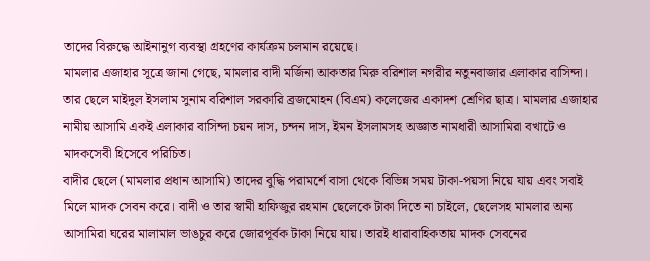তাদের বিরুদ্ধে আইনানুগ ব্যবস্থা গ্রহণের কার্যক্রম চলমান রয়েছে।
মামলার এজাহার সূত্রে জানা গেছে, মামলার বাদী মর্জিনা আকতার মিরু বরিশাল নগরীর নতুনবাজার এলাকার বাসিন্দা। তার ছেলে মাইদুল ইসলাম সুনাম বরিশাল সরকারি ব্রজমোহন (বিএম) কলেজের একাদশ শ্রেণির ছাত্র। মামলার এজাহার নামীয় আসামি একই এলাকার বাসিন্দা চয়ন দাস, চন্দন দাস, ইমন ইসলামসহ অজ্ঞাত নামধারী আসামিরা বখাটে ও মাদকসেবী হিসেবে পরিচিত।
বাদীর ছেলে (মামলার প্রধান আসামি) তাদের বুদ্ধি পরামর্শে বাসা থেকে বিভিন্ন সময় টাকা-পয়সা নিয়ে যায় এবং সবাই মিলে মাদক সেবন করে। বাদী ও তার স্বামী হাফিজুর রহমান ছেলেকে টাকা দিতে না চাইলে, ছেলেসহ মামলার অন্য আসামিরা ঘরের মালামাল ভাঙচুর করে জোরপূর্বক টাকা নিয়ে যায়। তারই ধারাবাহিকতায় মাদক সেবনের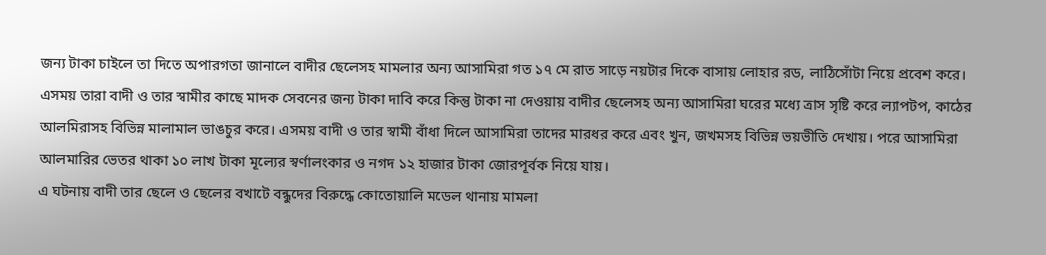জন্য টাকা চাইলে তা দিতে অপারগতা জানালে বাদীর ছেলেসহ মামলার অন্য আসামিরা গত ১৭ মে রাত সাড়ে নয়টার দিকে বাসায় লোহার রড, লাঠিসোঁটা নিয়ে প্রবেশ করে। এসময় তারা বাদী ও তার স্বামীর কাছে মাদক সেবনের জন্য টাকা দাবি করে কিন্তু টাকা না দেওয়ায় বাদীর ছেলেসহ অন্য আসামিরা ঘরের মধ্যে ত্রাস সৃষ্টি করে ল্যাপটপ, কাঠের আলমিরাসহ বিভিন্ন মালামাল ভাঙচুর করে। এসময় বাদী ও তার স্বামী বাঁধা দিলে আসামিরা তাদের মারধর করে এবং খুন, জখমসহ বিভিন্ন ভয়ভীতি দেখায়। পরে আসামিরা আলমারির ভেতর থাকা ১০ লাখ টাকা মূল্যের স্বর্ণালংকার ও নগদ ১২ হাজার টাকা জোরপূর্বক নিয়ে যায়।
এ ঘটনায় বাদী তার ছেলে ও ছেলের বখাটে বন্ধুদের বিরুদ্ধে কোতোয়ালি মডেল থানায় মামলা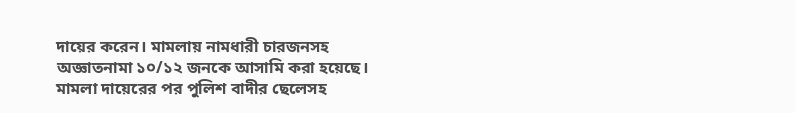দায়ের করেন। মামলায় নামধারী চারজনসহ অজ্ঞাতনামা ১০/১২ জনকে আসামি করা হয়েছে। মামলা দায়েরের পর পুলিশ বাদীর ছেলেসহ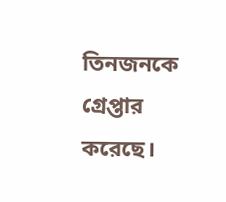তিনজনকে গ্রেপ্তার করেছে।